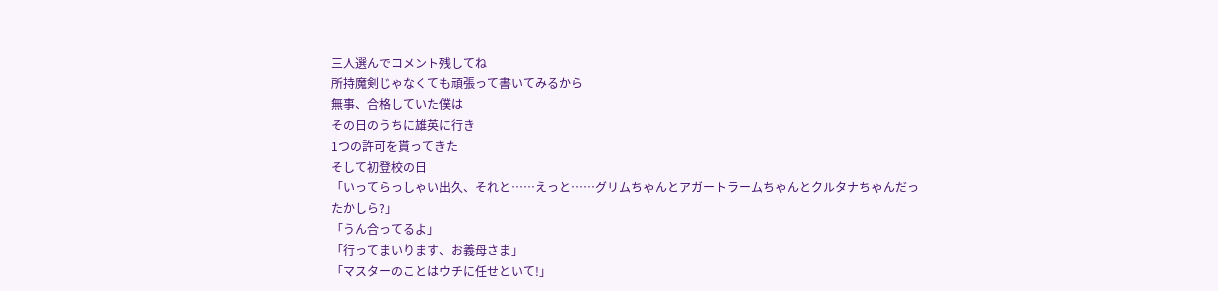三人選んでコメント残してね
所持魔剣じゃなくても頑張って書いてみるから
無事、合格していた僕は
その日のうちに雄英に行き
1つの許可を貰ってきた
そして初登校の日
「いってらっしゃい出久、それと……えっと……グリムちゃんとアガートラームちゃんとクルタナちゃんだったかしら?」
「うん合ってるよ」
「行ってまいります、お義母さま」
「マスターのことはウチに任せといて!」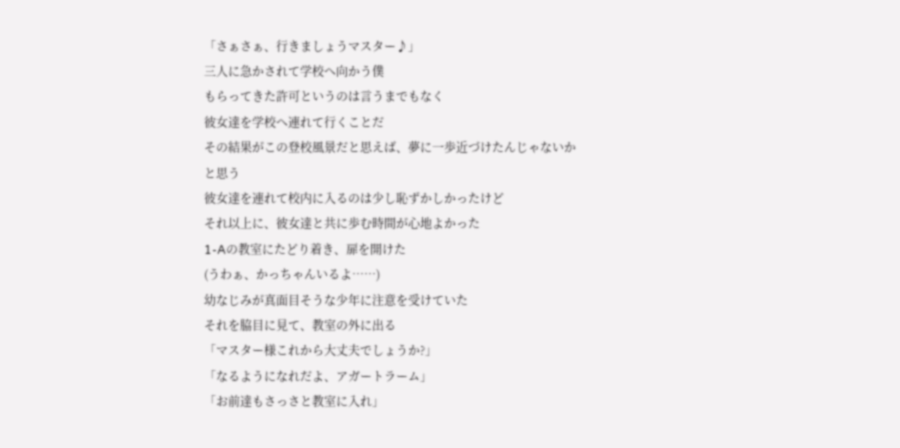「さぁさぁ、行きましょうマスター♪」
三人に急かされて学校へ向かう僕
もらってきた許可というのは言うまでもなく
彼女達を学校へ連れて行くことだ
その結果がこの登校風景だと思えば、夢に一歩近づけたんじゃないかと思う
彼女達を連れて校内に入るのは少し恥ずかしかったけど
それ以上に、彼女達と共に歩む時間が心地よかった
1-Aの教室にたどり着き、扉を開けた
(うわぁ、かっちゃんいるよ……)
幼なじみが真面目そうな少年に注意を受けていた
それを脇目に見て、教室の外に出る
「マスター様これから大丈夫でしょうか?」
「なるようになれだよ、アガートラーム」
「お前達もさっさと教室に入れ」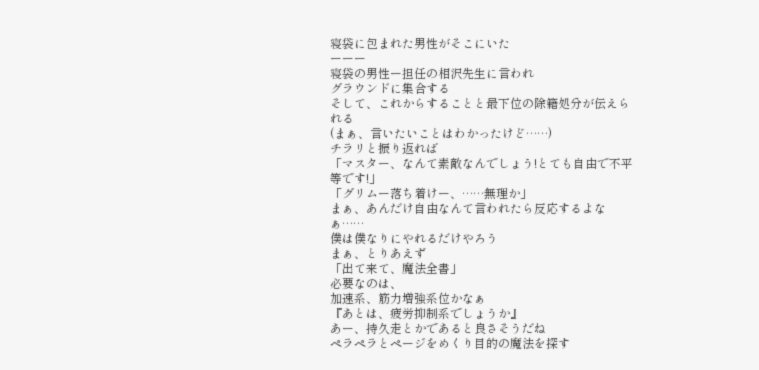寝袋に包まれた男性がそこにいた
ーーー
寝袋の男性ー担任の相沢先生に言われ
グラウンドに集合する
そして、これからすることと最下位の除籍処分が伝えられる
(まぁ、言いたいことはわかったけど……)
チラリと振り返れば
「マスター、なんて素敵なんでしょう!とても自由で不平等です!」
「グリムー落ち着けー、……無理か」
まぁ、あんだけ自由なんて言われたら反応するよなぁ……
僕は僕なりにやれるだけやろう
まぁ、とりあえず
「出て来て、魔法全書」
必要なのは、
加速系、筋力増強系位かなぁ
『あとは、疲労抑制系でしょうか』
あー、持久走とかであると良さそうだね
ペラペラとページをめくり目的の魔法を探す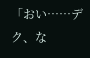「おい……デク、な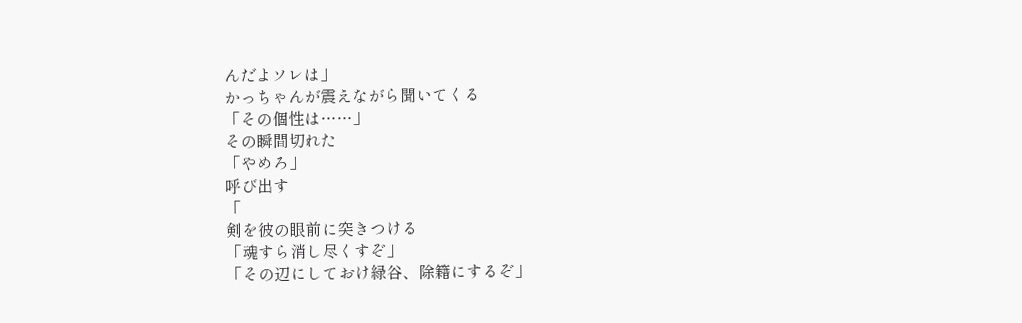んだよソレは」
かっちゃんが震えながら聞いてくる
「その個性は……」
その瞬間切れた
「やめろ」
呼び出す
「
剣を彼の眼前に突きつける
「魂すら消し尽くすぞ」
「その辺にしておけ緑谷、除籍にするぞ」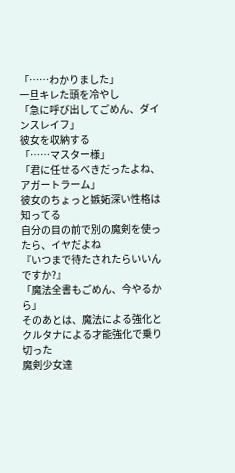「……わかりました」
一旦キレた頭を冷やし
「急に呼び出してごめん、ダインスレイフ」
彼女を収納する
「……マスター様」
「君に任せるべきだったよね、アガートラーム」
彼女のちょっと嫉妬深い性格は知ってる
自分の目の前で別の魔剣を使ったら、イヤだよね
『いつまで待たされたらいいんですか?』
「魔法全書もごめん、今やるから」
そのあとは、魔法による強化とクルタナによる才能強化で乗り切った
魔剣少女達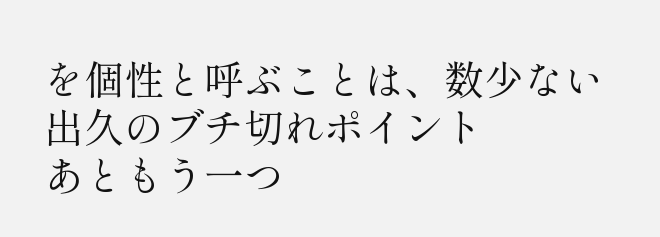を個性と呼ぶことは、数少ない出久のブチ切れポイント
あともう一つ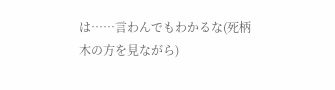は……言わんでもわかるな(死柄木の方を見ながら)